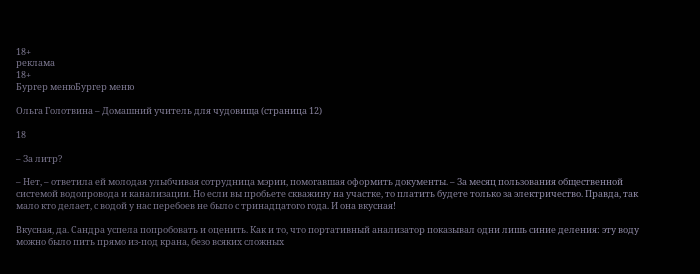18+
реклама
18+
Бургер менюБургер меню

Ольга Голотвина – Домашний учитель для чудовища (страница 12)

18

– За литр?

– Нет, – ответила ей молодая улыбчивая сотрудница мэрии, помогавшая оформить документы. – За месяц пользования общественной системой водопровода и канализации. Но если вы пробьете скважину на участке, то платить будете только за электричество. Правда, так мало кто делает, с водой у нас перебоев не было с тринадцатого года. И она вкусная!

Вкусная, да. Сандра успела попробовать и оценить. Как и то, что портативный анализатор показывал одни лишь синие деления: эту воду можно было пить прямо из-под крана, безо всяких сложных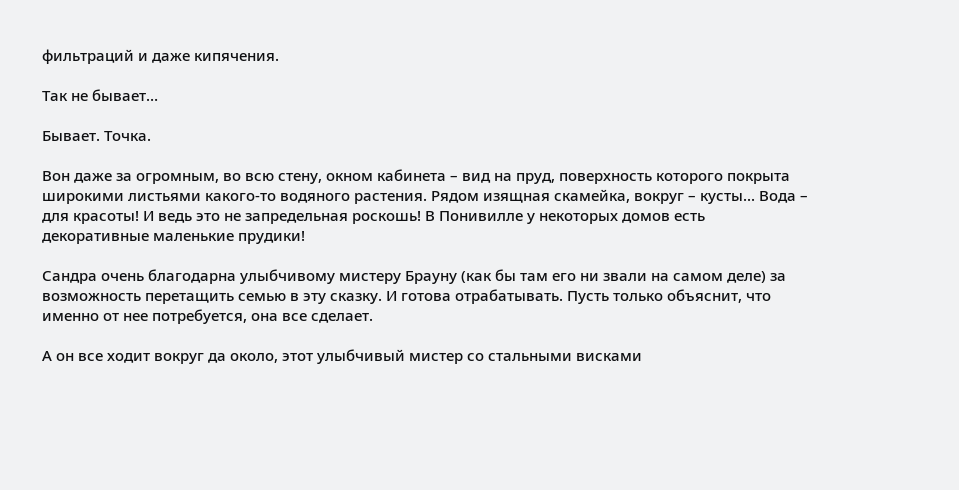фильтраций и даже кипячения.

Так не бывает…

Бывает. Точка.

Вон даже за огромным, во всю стену, окном кабинета – вид на пруд, поверхность которого покрыта широкими листьями какого-то водяного растения. Рядом изящная скамейка, вокруг – кусты... Вода – для красоты! И ведь это не запредельная роскошь! В Понивилле у некоторых домов есть декоративные маленькие прудики!

Сандра очень благодарна улыбчивому мистеру Брауну (как бы там его ни звали на самом деле) за возможность перетащить семью в эту сказку. И готова отрабатывать. Пусть только объяснит, что именно от нее потребуется, она все сделает.

А он все ходит вокруг да около, этот улыбчивый мистер со стальными висками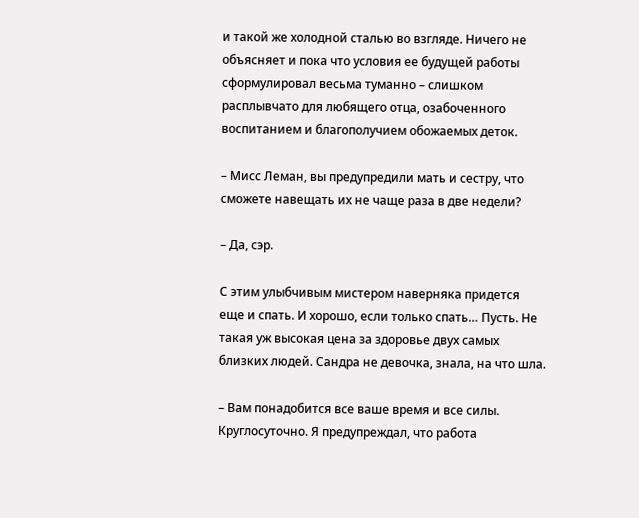и такой же холодной сталью во взгляде. Ничего не объясняет и пока что условия ее будущей работы сформулировал весьма туманно – слишком расплывчато для любящего отца, озабоченного воспитанием и благополучием обожаемых деток.

– Мисс Леман, вы предупредили мать и сестру, что сможете навещать их не чаще раза в две недели?

– Да, сэр.

С этим улыбчивым мистером наверняка придется еще и спать. И хорошо, если только спать… Пусть. Не такая уж высокая цена за здоровье двух самых близких людей. Сандра не девочка, знала, на что шла.

– Вам понадобится все ваше время и все силы. Круглосуточно. Я предупреждал, что работа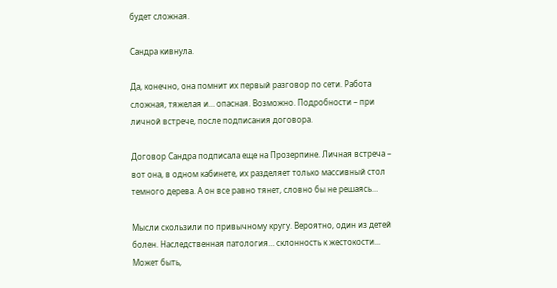будет сложная.

Сандра кивнула.

Да, конечно, она помнит их первый разговор по сети. Работа сложная, тяжелая и… опасная. Возможно. Подробности – при личной встрече, после подписания договора.

Договор Сандра подписала еще на Прозерпине. Личная встреча – вот она, в одном кабинете, их разделяет только массивный стол темного дерева. А он все равно тянет, словно бы не решаясь…

Мысли скользили по привычному кругу. Вероятно, один из детей болен. Наследственная патология… склонность к жестокости... Может быть,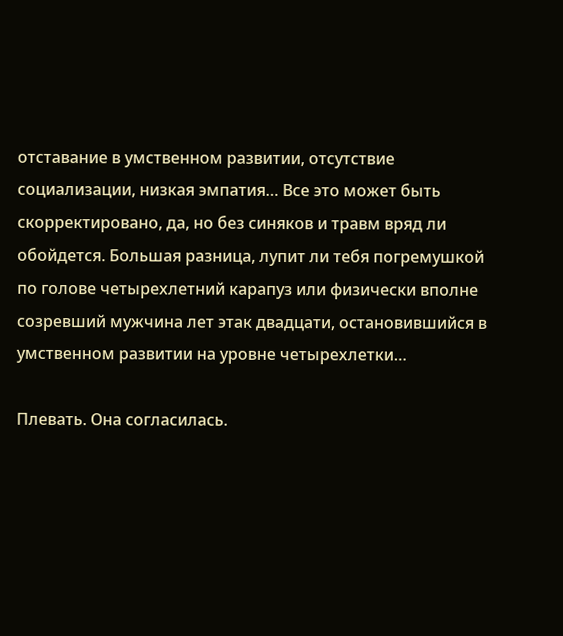отставание в умственном развитии, отсутствие социализации, низкая эмпатия… Все это может быть скорректировано, да, но без синяков и травм вряд ли обойдется. Большая разница, лупит ли тебя погремушкой по голове четырехлетний карапуз или физически вполне созревший мужчина лет этак двадцати, остановившийся в умственном развитии на уровне четырехлетки…

Плевать. Она согласилась.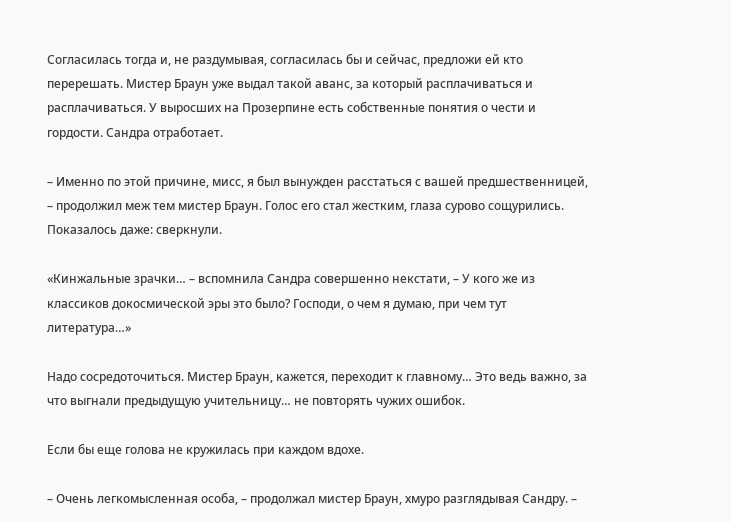Согласилась тогда и, не раздумывая, согласилась бы и сейчас, предложи ей кто перерешать. Мистер Браун уже выдал такой аванс, за который расплачиваться и расплачиваться. У выросших на Прозерпине есть собственные понятия о чести и гордости. Сандра отработает.

– Именно по этой причине, мисс, я был вынужден расстаться с вашей предшественницей, – продолжил меж тем мистер Браун. Голос его стал жестким, глаза сурово сощурились. Показалось даже: сверкнули.

«Кинжальные зрачки… – вспомнила Сандра совершенно некстати, – У кого же из классиков докосмической эры это было? Господи, о чем я думаю, при чем тут литература…»

Надо сосредоточиться. Мистер Браун, кажется, переходит к главному… Это ведь важно, за что выгнали предыдущую учительницу… не повторять чужих ошибок.

Если бы еще голова не кружилась при каждом вдохе.

– Очень легкомысленная особа, – продолжал мистер Браун, хмуро разглядывая Сандру. –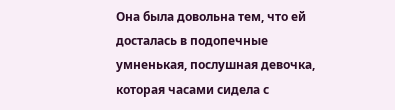Она была довольна тем, что ей досталась в подопечные умненькая, послушная девочка, которая часами сидела с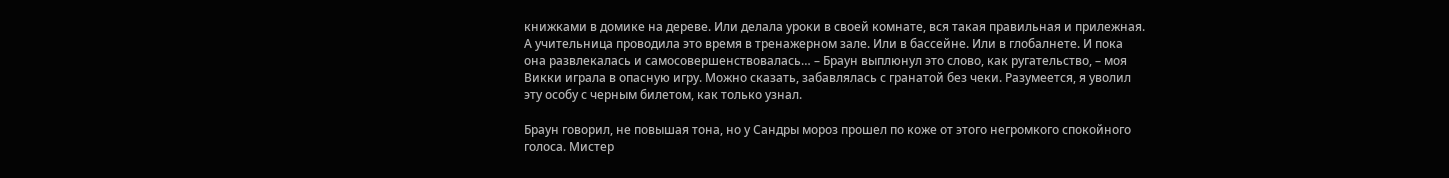книжками в домике на дереве. Или делала уроки в своей комнате, вся такая правильная и прилежная. А учительница проводила это время в тренажерном зале. Или в бассейне. Или в глобалнете. И пока она развлекалась и самосовершенствовалась… – Браун выплюнул это слово, как ругательство, – моя Викки играла в опасную игру. Можно сказать, забавлялась с гранатой без чеки. Разумеется, я уволил эту особу с черным билетом, как только узнал.

Браун говорил, не повышая тона, но у Сандры мороз прошел по коже от этого негромкого спокойного голоса. Мистер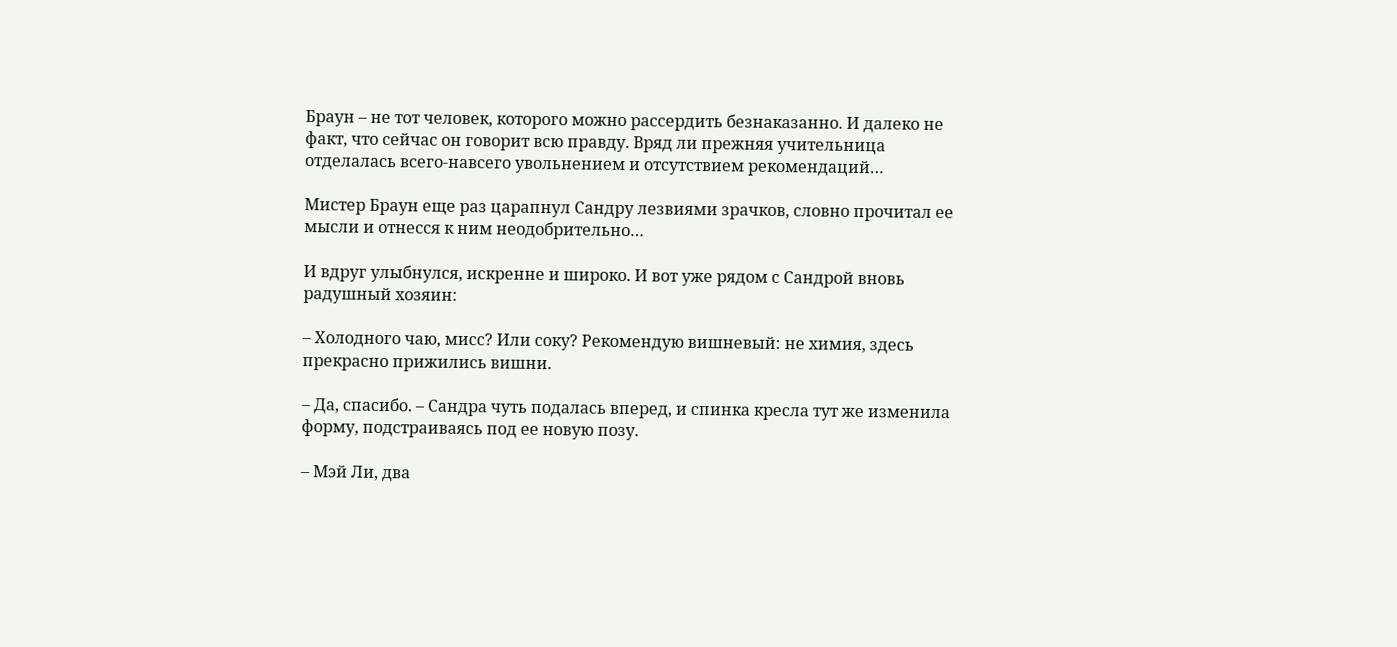Браун – не тот человек, которого можно рассердить безнаказанно. И далеко не факт, что сейчас он говорит всю правду. Вряд ли прежняя учительница отделалась всего-навсего увольнением и отсутствием рекомендаций…

Мистер Браун еще раз царапнул Сандру лезвиями зрачков, словно прочитал ее мысли и отнесся к ним неодобрительно…

И вдруг улыбнулся, искренне и широко. И вот уже рядом с Сандрой вновь радушный хозяин:

– Холодного чаю, мисс? Или соку? Рекомендую вишневый: не химия, здесь прекрасно прижились вишни.

– Да, спасибо. – Сандра чуть подалась вперед, и спинка кресла тут же изменила форму, подстраиваясь под ее новую позу.

– Мэй Ли, два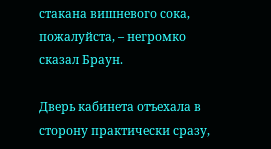стакана вишневого сока, пожалуйста, – негромко сказал Браун.

Дверь кабинета отъехала в сторону практически сразу,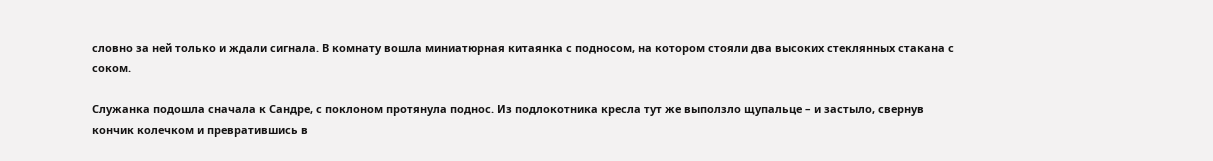словно за ней только и ждали сигнала. В комнату вошла миниатюрная китаянка с подносом, на котором стояли два высоких стеклянных стакана с соком.

Служанка подошла сначала к Сандре, с поклоном протянула поднос. Из подлокотника кресла тут же выползло щупальце – и застыло, свернув кончик колечком и превратившись в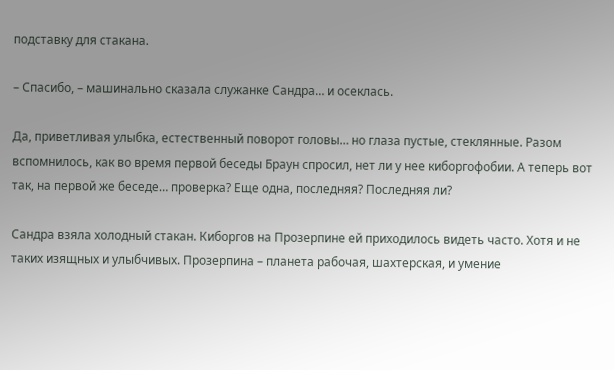подставку для стакана.

– Спасибо, – машинально сказала служанке Сандра… и осеклась.

Да, приветливая улыбка, естественный поворот головы… но глаза пустые, стеклянные. Разом вспомнилось, как во время первой беседы Браун спросил, нет ли у нее киборгофобии. А теперь вот так, на первой же беседе… проверка? Еще одна, последняя? Последняя ли?

Сандра взяла холодный стакан. Киборгов на Прозерпине ей приходилось видеть часто. Хотя и не таких изящных и улыбчивых. Прозерпина – планета рабочая, шахтерская, и умение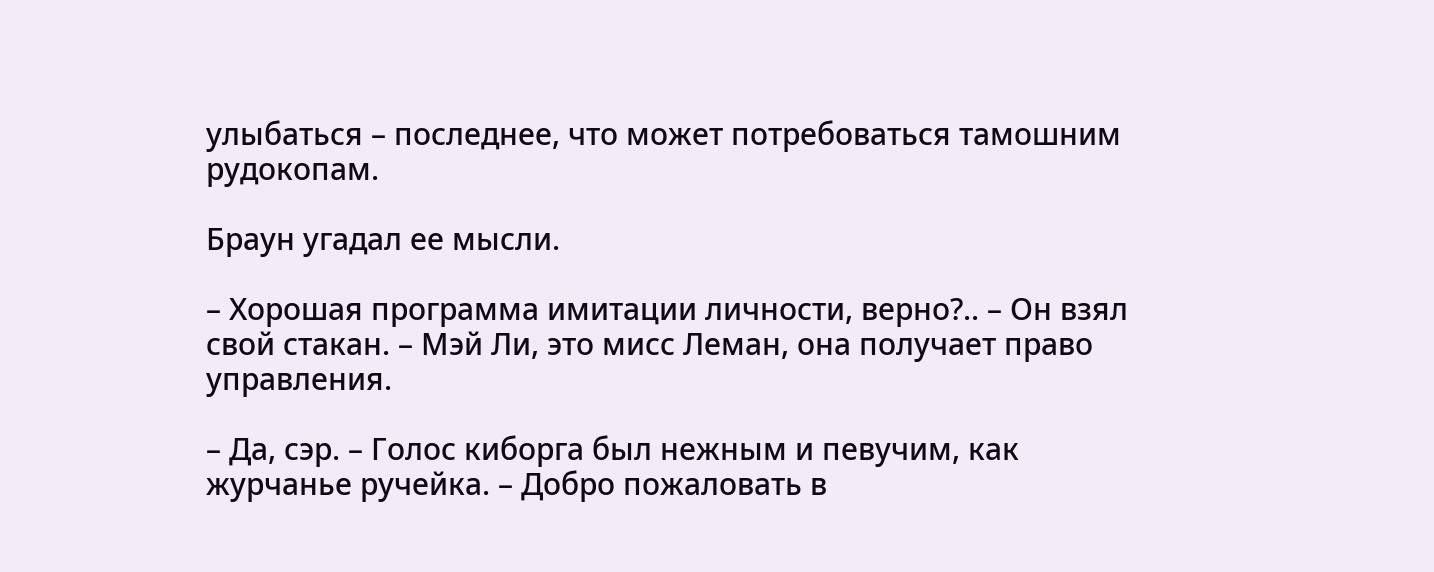улыбаться – последнее, что может потребоваться тамошним рудокопам.

Браун угадал ее мысли.

– Хорошая программа имитации личности, верно?.. – Он взял свой стакан. – Мэй Ли, это мисс Леман, она получает право управления.

– Да, сэр. – Голос киборга был нежным и певучим, как журчанье ручейка. – Добро пожаловать в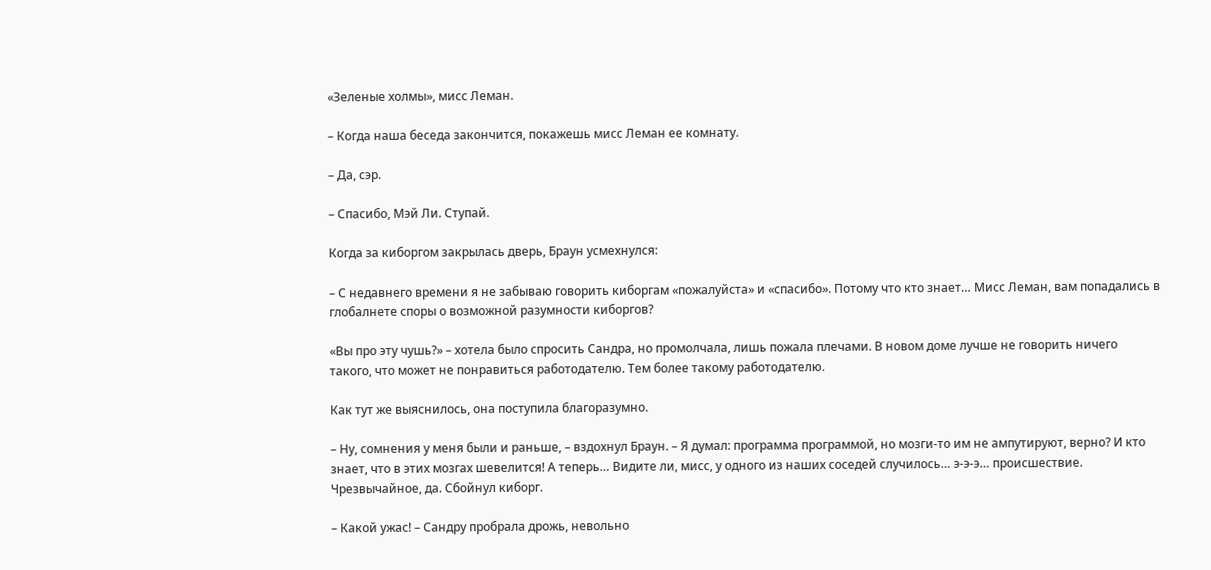«Зеленые холмы», мисс Леман.

– Когда наша беседа закончится, покажешь мисс Леман ее комнату.

– Да, сэр.

– Спасибо, Мэй Ли. Ступай.

Когда за киборгом закрылась дверь, Браун усмехнулся:

– С недавнего времени я не забываю говорить киборгам «пожалуйста» и «спасибо». Потому что кто знает… Мисс Леман, вам попадались в глобалнете споры о возможной разумности киборгов?

«Вы про эту чушь?» – хотела было спросить Сандра, но промолчала, лишь пожала плечами. В новом доме лучше не говорить ничего такого, что может не понравиться работодателю. Тем более такому работодателю.

Как тут же выяснилось, она поступила благоразумно.

– Ну, сомнения у меня были и раньше, – вздохнул Браун. – Я думал: программа программой, но мозги-то им не ампутируют, верно? И кто знает, что в этих мозгах шевелится! А теперь… Видите ли, мисс, у одного из наших соседей случилось… э-э-э… происшествие. Чрезвычайное, да. Сбойнул киборг.

– Какой ужас! – Сандру пробрала дрожь, невольно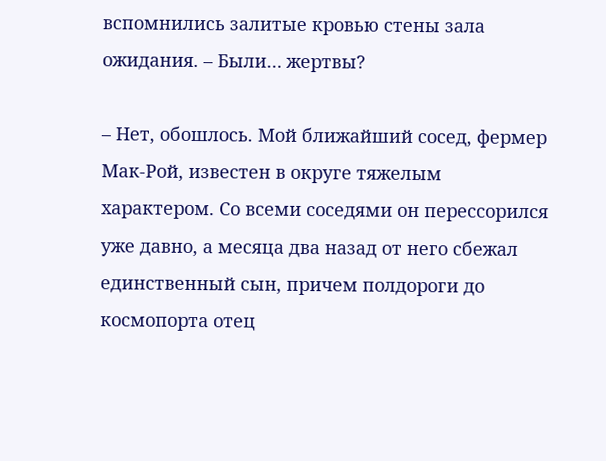вспомнились залитые кровью стены зала ожидания. – Были… жертвы?

– Нет, обошлось. Мой ближайший сосед, фермер Мак-Рой, известен в округе тяжелым характером. Со всеми соседями он перессорился уже давно, а месяца два назад от него сбежал единственный сын, причем полдороги до космопорта отец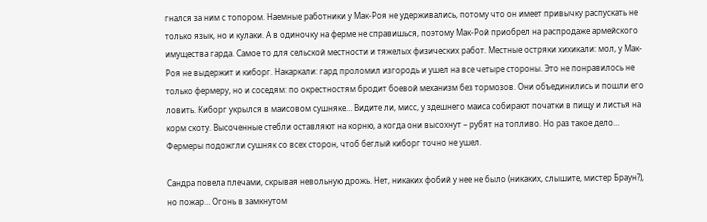гнался за ним с топором. Наемные работники у Мак-Роя не удерживались, потому что он имеет привычку распускать не только язык, но и кулаки. А в одиночку на ферме не справишься, поэтому Мак-Рой приобрел на распродаже армейского имущества гарда. Самое то для сельской местности и тяжелых физических работ. Местные остряки хихикали: мол, у Мак-Роя не выдержит и киборг. Накаркали: гард проломил изгородь и ушел на все четыре стороны. Это не понравилось не только фермеру, но и соседям: по окрестностям бродит боевой механизм без тормозов. Они объединились и пошли его ловить. Киборг укрылся в маисовом сушняке… Видите ли, мисс, у здешнего маиса собирают початки в пищу и листья на корм скоту. Высоченные стебли оставляют на корню, а когда они высохнут – рубят на топливо. Но раз такое дело… Фермеры подожгли сушняк со всех сторон, чтоб беглый киборг точно не ушел.

Сандра повела плечами, скрывая невольную дрожь. Нет, никаких фобий у нее не было (никаких, слышите, мистер Браун?), но пожар… Огонь в замкнутом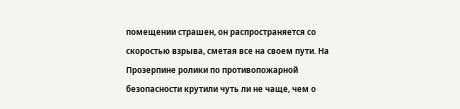помещении страшен, он распространяется со скоростью взрыва, сметая все на своем пути. На Прозерпине ролики по противопожарной безопасности крутили чуть ли не чаще, чем о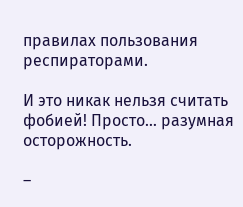правилах пользования респираторами.

И это никак нельзя считать фобией! Просто… разумная осторожность.

–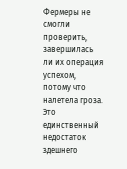Фермеры не смогли проверить, завершилась ли их операция успехом, потому что налетела гроза. Это единственный недостаток здешнего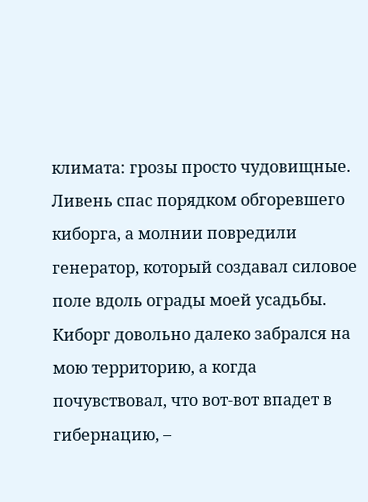климата: грозы просто чудовищные. Ливень спас порядком обгоревшего киборга, а молнии повредили генератор, который создавал силовое поле вдоль ограды моей усадьбы. Киборг довольно далеко забрался на мою территорию, а когда почувствовал, что вот-вот впадет в гибернацию, –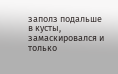заполз подальше в кусты, замаскировался и только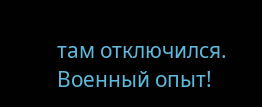там отключился. Военный опыт!